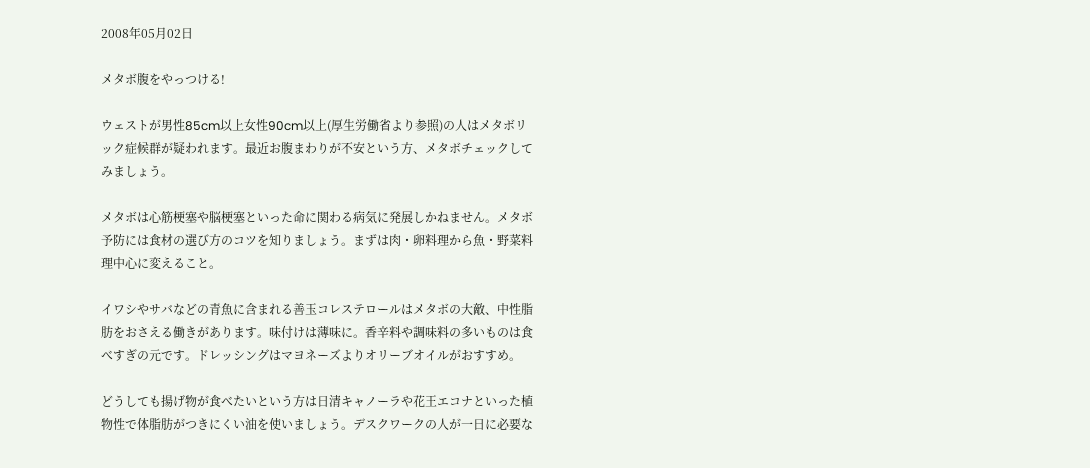2008年05月02日

メタボ腹をやっつける!

ウェストが男性85cm以上女性90cm以上(厚生労働省より参照)の人はメタボリック症候群が疑われます。最近お腹まわりが不安という方、メタボチェックしてみましょう。

メタボは心筋梗塞や脳梗塞といった命に関わる病気に発展しかねません。メタボ予防には食材の選び方のコツを知りましょう。まずは肉・卵料理から魚・野菜料理中心に変えること。

イワシやサバなどの青魚に含まれる善玉コレステロールはメタボの大敵、中性脂肪をおさえる働きがあります。味付けは薄味に。香辛料や調味料の多いものは食べすぎの元です。ドレッシングはマヨネーズよりオリーブオイルがおすすめ。

どうしても揚げ物が食べたいという方は日清キャノーラや花王エコナといった植物性で体脂肪がつきにくい油を使いましょう。デスクワークの人が一日に必要な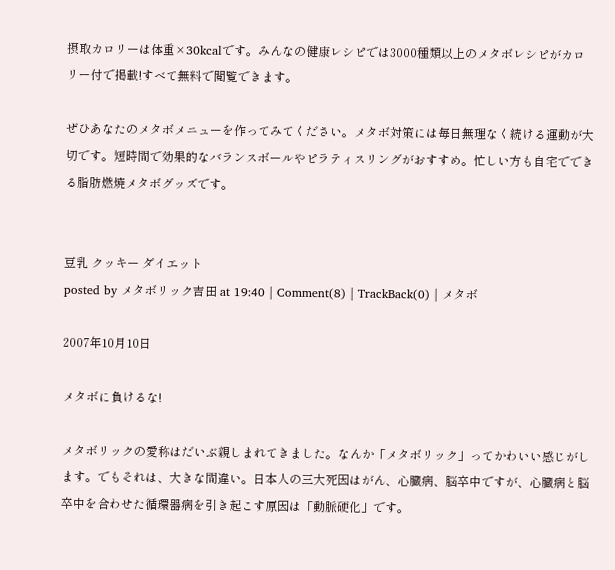摂取カロリーは体重×30kcalです。みんなの健康レシピでは3000種類以上のメタボレシピがカロリー付で掲載!すべて無料で閲覧できます。

ぜひあなたのメタボメニューを作ってみてください。メタボ対策には毎日無理なく続ける運動が大切です。短時間で効果的なバランスボールやピラティスリングがおすすめ。忙しい方も自宅でできる脂肪燃焼メタボグッズです。


豆乳 クッキー ダイエット
posted by メタボリック吉田 at 19:40 | Comment(8) | TrackBack(0) | メタボ

2007年10月10日

メタボに負けるな!

メタボリックの愛称はだいぶ親しまれてきました。なんか「メタボリック」ってかわいい感じがします。でもそれは、大きな間違い。日本人の三大死因はがん、心臓病、脳卒中ですが、心臓病と脳卒中を合わせた循環器病を引き起こす原因は「動脈硬化」です。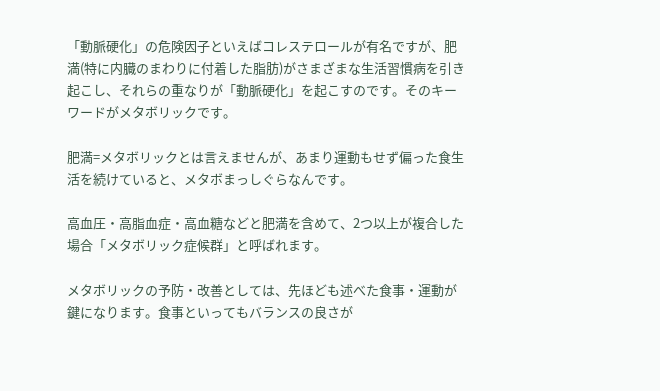「動脈硬化」の危険因子といえばコレステロールが有名ですが、肥満(特に内臓のまわりに付着した脂肪)がさまざまな生活習慣病を引き起こし、それらの重なりが「動脈硬化」を起こすのです。そのキーワードがメタボリックです。

肥満=メタボリックとは言えませんが、あまり運動もせず偏った食生活を続けていると、メタボまっしぐらなんです。

高血圧・高脂血症・高血糖などと肥満を含めて、2つ以上が複合した場合「メタボリック症候群」と呼ばれます。

メタボリックの予防・改善としては、先ほども述べた食事・運動が鍵になります。食事といってもバランスの良さが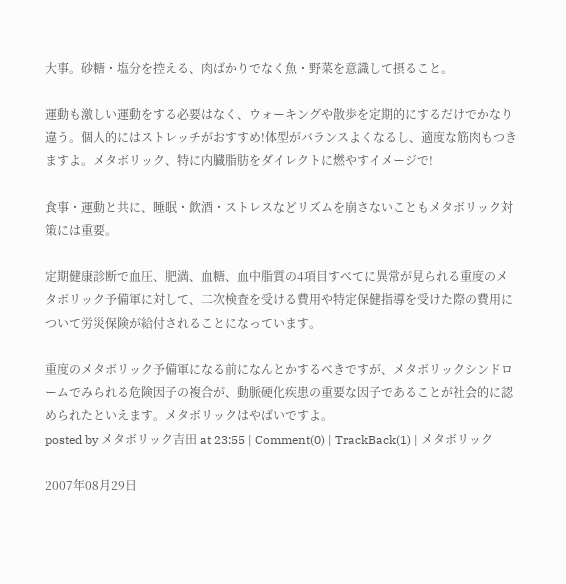大事。砂糖・塩分を控える、肉ばかりでなく魚・野菜を意識して摂ること。

運動も激しい運動をする必要はなく、ウォーキングや散歩を定期的にするだけでかなり違う。個人的にはストレッチがおすすめ!体型がバランスよくなるし、適度な筋肉もつきますよ。メタボリック、特に内臓脂肪をダイレクトに燃やすイメージで!

食事・運動と共に、睡眠・飲酒・ストレスなどリズムを崩さないこともメタボリック対策には重要。

定期健康診断で血圧、肥満、血糖、血中脂質の4項目すべてに異常が見られる重度のメタボリック予備軍に対して、二次検査を受ける費用や特定保健指導を受けた際の費用について労災保険が給付されることになっています。

重度のメタボリック予備軍になる前になんとかするべきですが、メタボリックシンドロームでみられる危険因子の複合が、動脈硬化疾患の重要な因子であることが社会的に認められたといえます。メタボリックはやばいですよ。
posted by メタボリック吉田 at 23:55 | Comment(0) | TrackBack(1) | メタボリック

2007年08月29日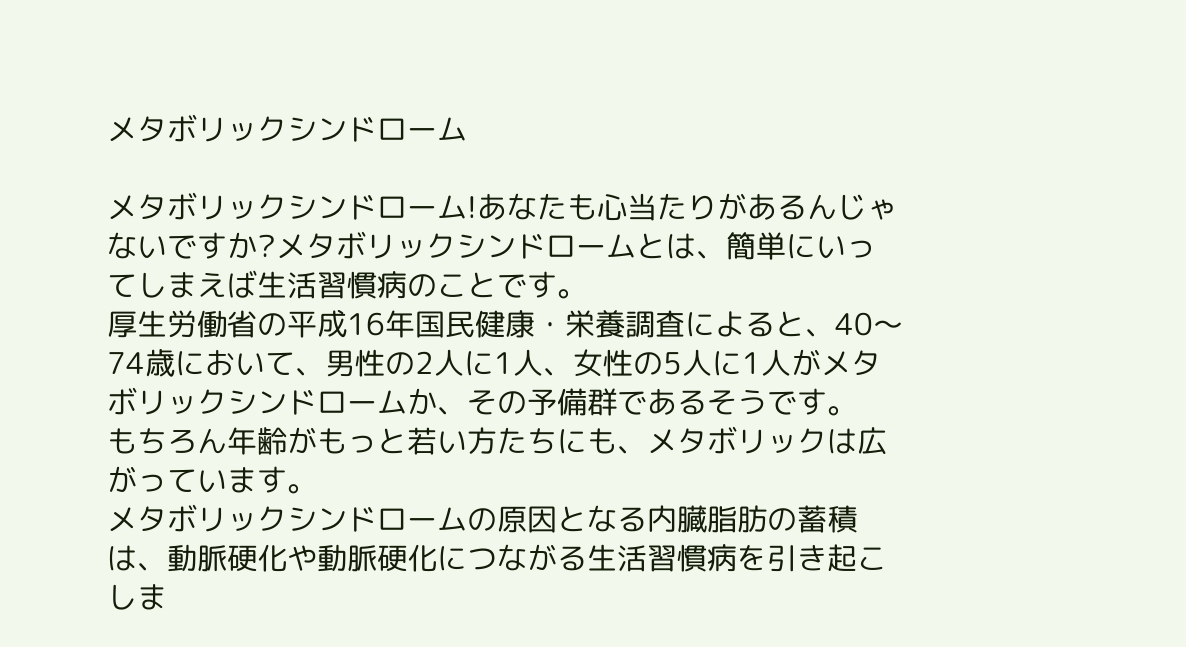メタボリックシンドローム

メタボリックシンドローム!あなたも心当たりがあるんじゃないですか?メタボリックシンドロームとは、簡単にいってしまえば生活習慣病のことです。
厚生労働省の平成16年国民健康・栄養調査によると、40〜74歳において、男性の2人に1人、女性の5人に1人がメタボリックシンドロームか、その予備群であるそうです。
もちろん年齢がもっと若い方たちにも、メタボリックは広がっています。
メタボリックシンドロームの原因となる内臓脂肪の蓄積は、動脈硬化や動脈硬化につながる生活習慣病を引き起こしま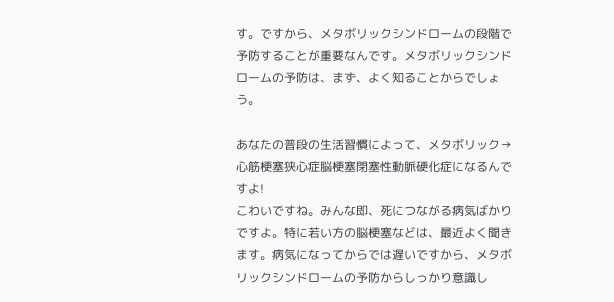す。ですから、メタボリックシンドロームの段階で予防することが重要なんです。メタボリックシンドロームの予防は、まず、よく知ることからでしょう。

あなたの普段の生活習慣によって、メタボリック→心筋梗塞狭心症脳梗塞閉塞性動脈硬化症になるんですよ!
こわいですね。みんな即、死につながる病気ばかりですよ。特に若い方の脳梗塞などは、最近よく聞きます。病気になってからでは遅いですから、メタボリックシンドロームの予防からしっかり意識し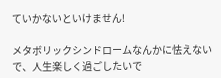ていかないといけません!

メタボリックシンドロームなんかに怯えないで、人生楽しく過ごしたいで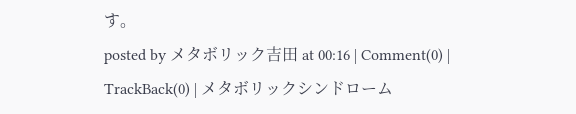す。
posted by メタボリック吉田 at 00:16 | Comment(0) | TrackBack(0) | メタボリックシンドローム